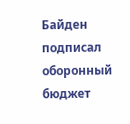Байден подписал оборонный бюджет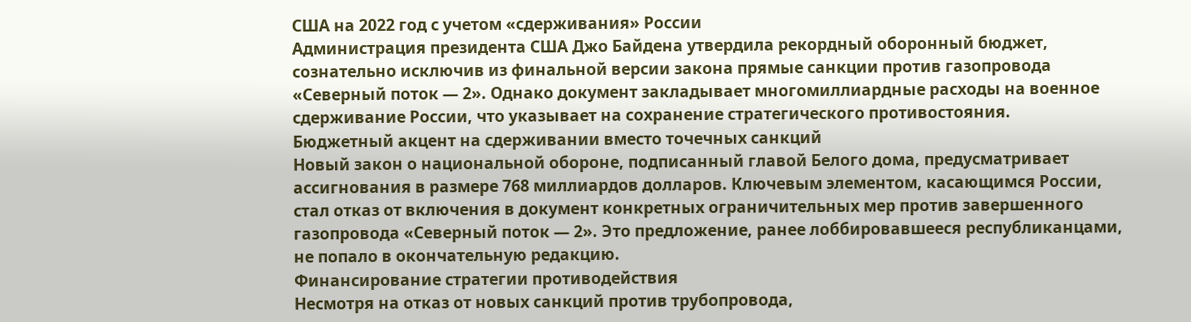США на 2022 год с учетом «сдерживания» России
Администрация президента США Джо Байдена утвердила рекордный оборонный бюджет, сознательно исключив из финальной версии закона прямые санкции против газопровода «Северный поток — 2». Однако документ закладывает многомиллиардные расходы на военное сдерживание России, что указывает на сохранение стратегического противостояния.
Бюджетный акцент на сдерживании вместо точечных санкций
Новый закон о национальной обороне, подписанный главой Белого дома, предусматривает ассигнования в размере 768 миллиардов долларов. Ключевым элементом, касающимся России, стал отказ от включения в документ конкретных ограничительных мер против завершенного газопровода «Северный поток — 2». Это предложение, ранее лоббировавшееся республиканцами, не попало в окончательную редакцию.
Финансирование стратегии противодействия
Несмотря на отказ от новых санкций против трубопровода,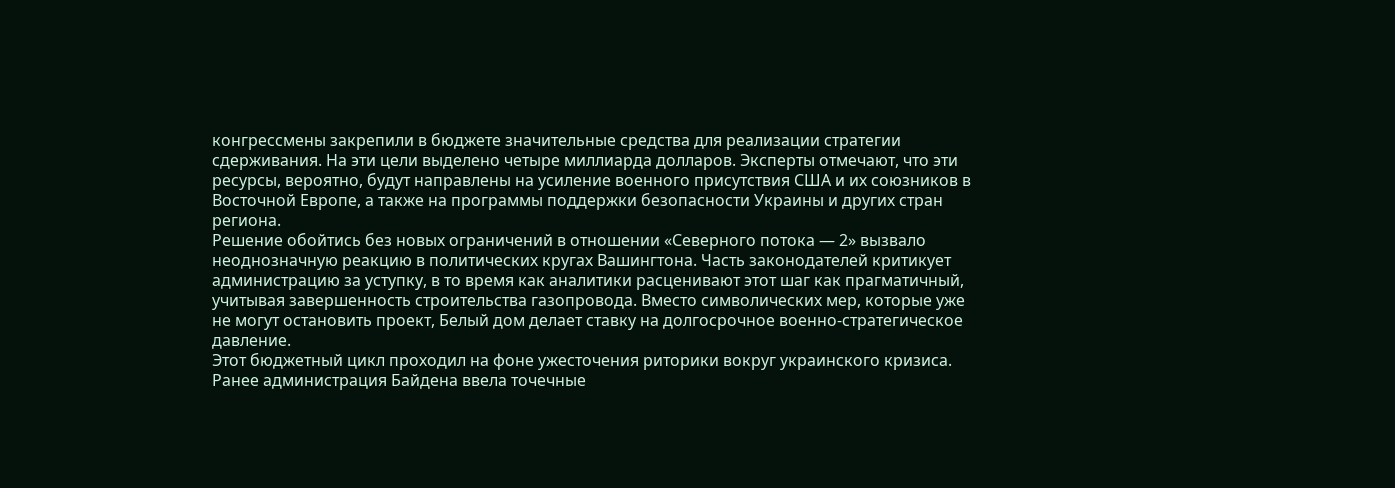конгрессмены закрепили в бюджете значительные средства для реализации стратегии сдерживания. На эти цели выделено четыре миллиарда долларов. Эксперты отмечают, что эти ресурсы, вероятно, будут направлены на усиление военного присутствия США и их союзников в Восточной Европе, а также на программы поддержки безопасности Украины и других стран региона.
Решение обойтись без новых ограничений в отношении «Северного потока — 2» вызвало неоднозначную реакцию в политических кругах Вашингтона. Часть законодателей критикует администрацию за уступку, в то время как аналитики расценивают этот шаг как прагматичный, учитывая завершенность строительства газопровода. Вместо символических мер, которые уже не могут остановить проект, Белый дом делает ставку на долгосрочное военно-стратегическое давление.
Этот бюджетный цикл проходил на фоне ужесточения риторики вокруг украинского кризиса. Ранее администрация Байдена ввела точечные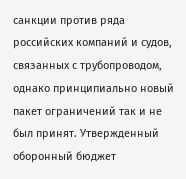санкции против ряда российских компаний и судов, связанных с трубопроводом, однако принципиально новый пакет ограничений так и не был принят. Утвержденный оборонный бюджет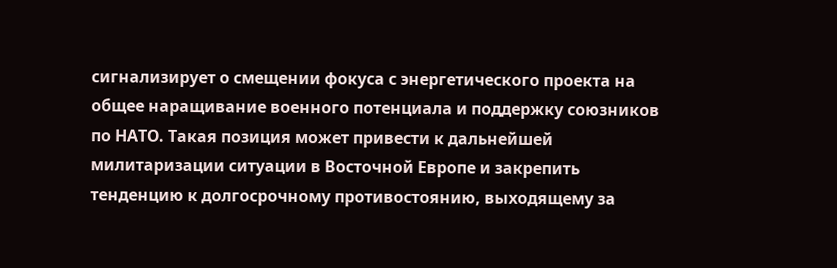сигнализирует о смещении фокуса с энергетического проекта на общее наращивание военного потенциала и поддержку союзников по НАТО. Такая позиция может привести к дальнейшей милитаризации ситуации в Восточной Европе и закрепить тенденцию к долгосрочному противостоянию, выходящему за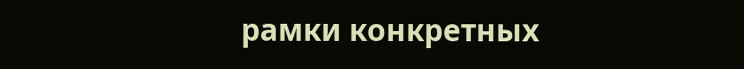рамки конкретных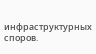инфраструктурных споров.